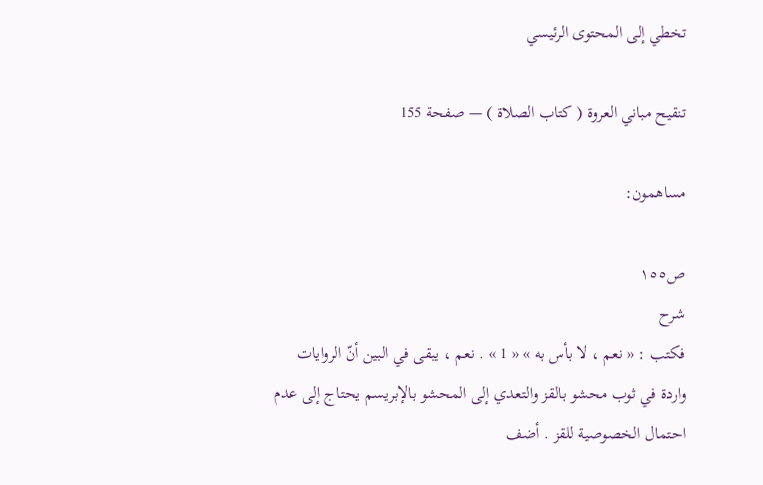تخطي إلى المحتوى الرئيسي

تنقيح مباني العروة ( كتاب الصلاة ) — صفحة 155

مساهمون:

ص١٥٥
شرح
فكتب : « نعم ، لا بأس به » « 1 » . نعم ، يبقى في البين أنّ الروايات واردة في ثوب محشو بالقز والتعدي إلى المحشو بالإبريسم يحتاج إلى عدم احتمال الخصوصية للقز . أضف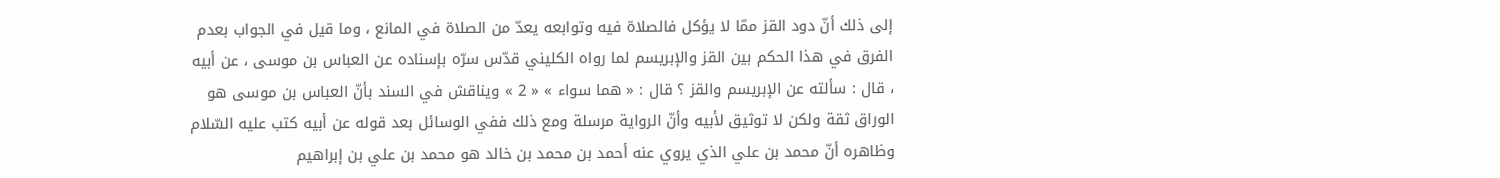إلى ذلك أنّ دود القز ممّا لا يؤكل فالصلاة فيه وتوابعه يعدّ من الصلاة في المانع ، وما قيل في الجواب بعدم الفرق في هذا الحكم بين القز والإبريسم لما رواه الكليني قدّس سرّه بإسناده عن العباس بن موسى ، عن أبيه ، قال : سألته عن الإبريسم والقز ؟ قال : « هما سواء » « 2 » ويناقش في السند بأنّ العباس بن موسى هو الوراق ثقة ولكن لا توثيق لأبيه وأنّ الرواية مرسلة ومع ذلك ففي الوسائل بعد قوله عن أبيه كتب عليه السّلام وظاهره أنّ محمد بن علي الذي يروي عنه أحمد بن محمد بن خالد هو محمد بن علي بن إبراهيم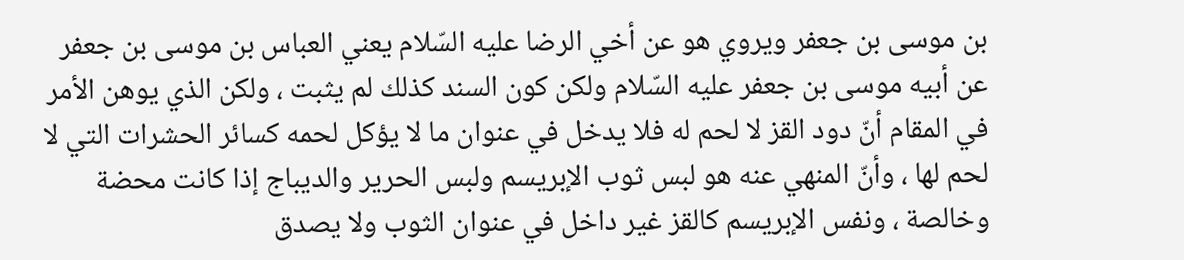بن موسى بن جعفر ويروي هو عن أخي الرضا عليه السّلام يعني العباس بن موسى بن جعفر عن أبيه موسى بن جعفر عليه السّلام ولكن كون السند كذلك لم يثبت ، ولكن الذي يوهن الأمر في المقام أنّ دود القز لا لحم له فلا يدخل في عنوان ما لا يؤكل لحمه كسائر الحشرات التي لا لحم لها ، وأنّ المنهي عنه هو لبس ثوب الإبريسم ولبس الحرير والديباج إذا كانت محضة وخالصة ، ونفس الإبريسم كالقز غير داخل في عنوان الثوب ولا يصدق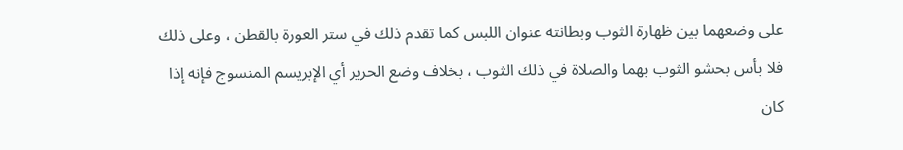على وضعهما بين ظهارة الثوب وبطانته عنوان اللبس كما تقدم ذلك في ستر العورة بالقطن ، وعلى ذلك فلا بأس بحشو الثوب بهما والصلاة في ذلك الثوب ، بخلاف وضع الحرير أي الإبريسم المنسوج فإنه إذا كان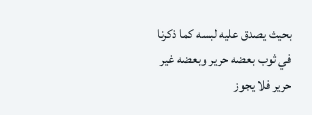بحيث يصدق عليه لبسه كما ذكرنا في ثوب بعضه حرير وبعضه غير حرير فلا يجوز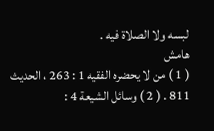لبسه ولا الصلاة فيه .
هامش
( 1 ) من لا يحضره الفقيه 1 : 263 ، الحديث 811 . ( 2 ) وسائل الشيعة 4 :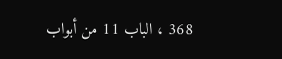368 ، الباب 11 من أبواب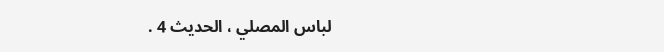لباس المصلي ، الحديث 4 .